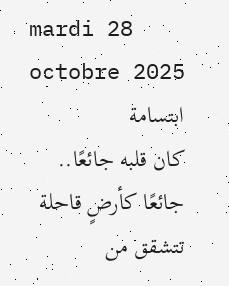mardi 28 octobre 2025
ابتسامة
كان قلبه جائعًا..
جائعًا كأرضٍ قاحلة
تتشقق من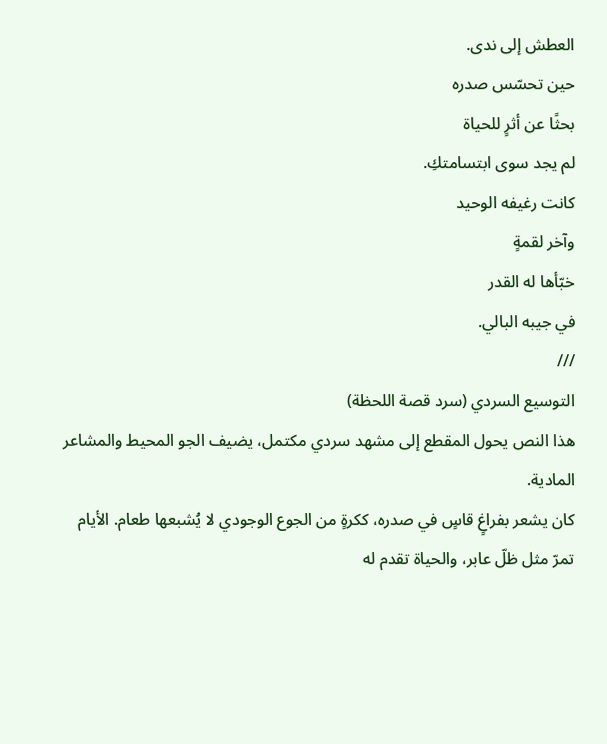العطش إلى ندى.
حين تحسّس صدره
بحثًا عن أثرٍ للحياة
لم يجد سوى ابتسامتكِ.
كانت رغيفه الوحيد
وآخر لقمةٍ
خبّأها له القدر
في جيبه البالي.
///
التوسيع السردي (سرد قصة اللحظة)
هذا النص يحول المقطع إلى مشهد سردي مكتمل، يضيف الجو المحيط والمشاعر المادية.
كان يشعر بفراغٍ قاسٍ في صدره، ككرةٍ من الجوع الوجودي لا يُشبعها طعام. الأيام تمرّ مثل ظلّ عابر، والحياة تقدم له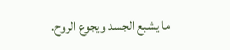ما يشبع الجسد ويجوع الروح.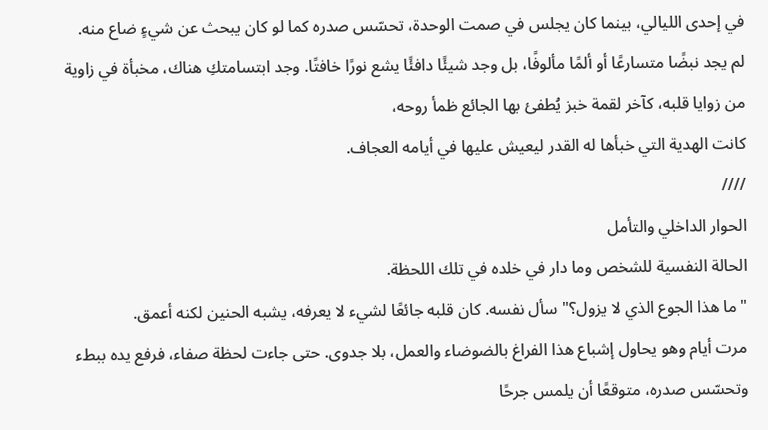في إحدى الليالي، بينما كان يجلس في صمت الوحدة، تحسّس صدره كما لو كان يبحث عن شيءٍ ضاع منه.
لم يجد نبضًا متسارعًا أو ألمًا مألوفًا، بل وجد شيئًا دافئًا يشع نورًا خافتًا. وجد ابتسامتكِ هناك، مخبأة في زاوية من زوايا قلبه، كآخر لقمة خبز يُطفئ بها الجائع ظمأ روحه،
كانت الهدية التي خبأها له القدر ليعيش عليها في أيامه العجاف.
////
الحوار الداخلي والتأمل
الحالة النفسية للشخص وما دار في خلده في تلك اللحظة.
"ما هذا الجوع الذي لا يزول؟" سأل نفسه. كان قلبه جائعًا لشيء لا يعرفه، يشبه الحنين لكنه أعمق.
مرت أيام وهو يحاول إشباع هذا الفراغ بالضوضاء والعمل، بلا جدوى. حتى جاءت لحظة صفاء، فرفع يده ببطء وتحسّس صدره، متوقعًا أن يلمس جرحًا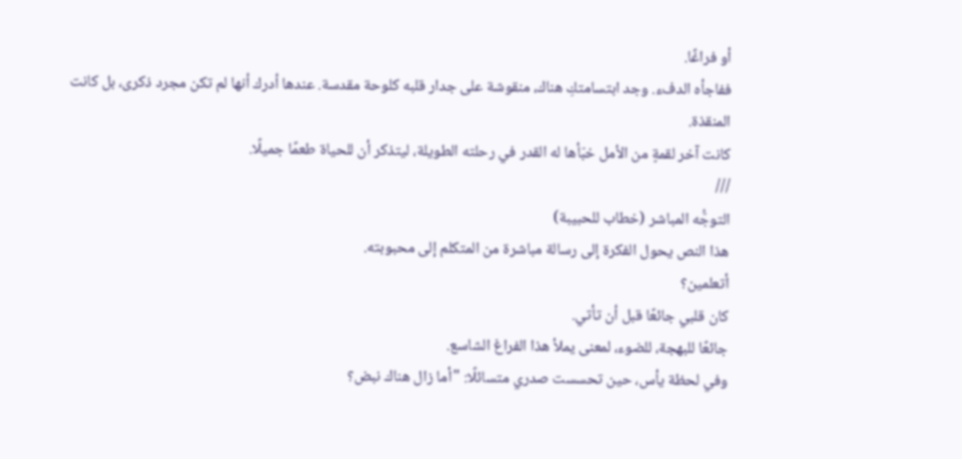أو فراغًا.
ففاجأه الدفء. وجد ابتسامتكِ هناك، منقوشة على جدار قلبه كلوحة مقدسة. عندها أدرك أنها لم تكن مجرد ذكرى، بل كانت المنقذة.
كانت آخر لقمةٍ من الأمل خبّأها له القدر في رحلته الطويلة، ليتذكر أن للحياة طعمًا جميلًا.
///
التوجُّه المباشر (خطاب للحبيبة)
هذا النص يحول الفكرة إلى رسالة مباشرة من المتكلم إلى محبوبته.
أتعلمين؟
كان قلبي جائعًا قبل أن تأتي.
جائعًا للبهجة، للضوء، لمعنى يملأ هذا الفراغ الشاسع.
وفي لحظة يأس، حين تحسست صدري متسائلًا: "أما زال هناك نبض؟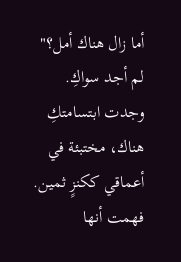أما زال هناك أمل؟"
لم أجد سواكِ.
وجدت ابتسامتكِ هناك، مختبئة في أعماقي ككنزٍ ثمين.
فهمت أنها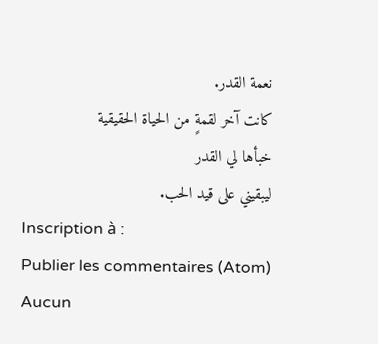نعمة القدر.
كانت آخر لقمةٍ من الحياة الحقيقية
خبأها لي القدر
ليبقيني على قيد الحب.
Inscription à :
Publier les commentaires (Atom)
Aucun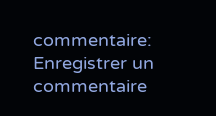commentaire:
Enregistrer un commentaire